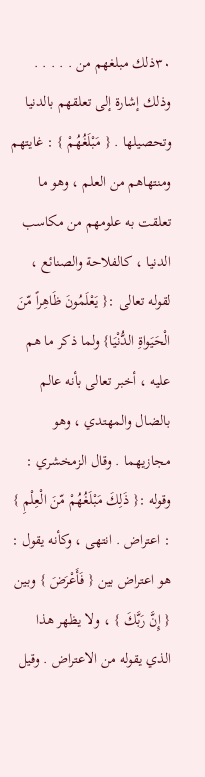٣٠ذلك مبلغهم من . . . . . وذلك إشارة إلى تعلقهم بالدنيا وتحصيلها . { مَبْلَغُهُمْ } : غايتهم ومنتهاهم من العلم ، وهو ما تعلقت به علومهم من مكاسب الدنيا ، كالفلاحة والصنائع ، لقوله تعالى :{ يَعْلَمُونَ ظَاهِراً مّنَ الْحَيَواةِ الدُّنْيَا} ولما ذكر ما هم عليه ، أخبر تعالى بأنه عالم بالضال والمهتدي ، وهو مجازيهما . وقال الزمخشري : وقوله :{ ذَلِكَ مَبْلَغُهُمْ مّنَ الْعِلْمِ } : اعتراض . انتهى ، وكأنه يقول : هو اعتراض بين { فَأَعْرَضَ } وبين { إِنَّ رَبَّكَ } ، ولا يظهر هذا الذي يقوله من الاعتراض . وقيل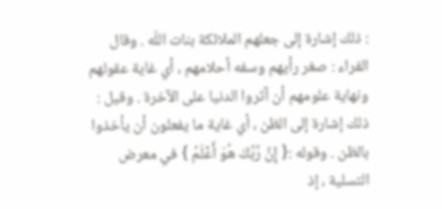: ذلك إشارة إلى جعلهم الملائكة بنات اللّه . وقال الفراء : صغر رأيهم وسفه أحلامهم ، أي غاية عقولهم ونهاية علومهم أن آثروا الدنيا على الآخرة . وقيل : ذلك إشارة إلى الظن ، أي غاية ما يفعلون أن يأخذوا بالظن . وقوله :{ إِنَّ رَّبَّكَ هُوَ أَعْلَمُ } في معرض التسلية ، إذ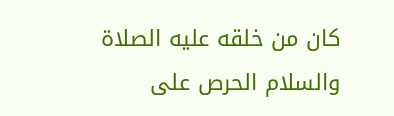كان من خلقه عليه الصلاة والسلام الحرص على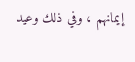إيمانهم ، وفي ذلك وعيد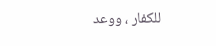للكفار ، ووعد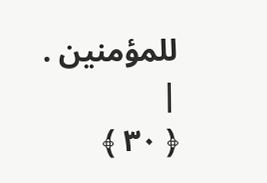للمؤمنين . |
﴿ ٣٠ ﴾